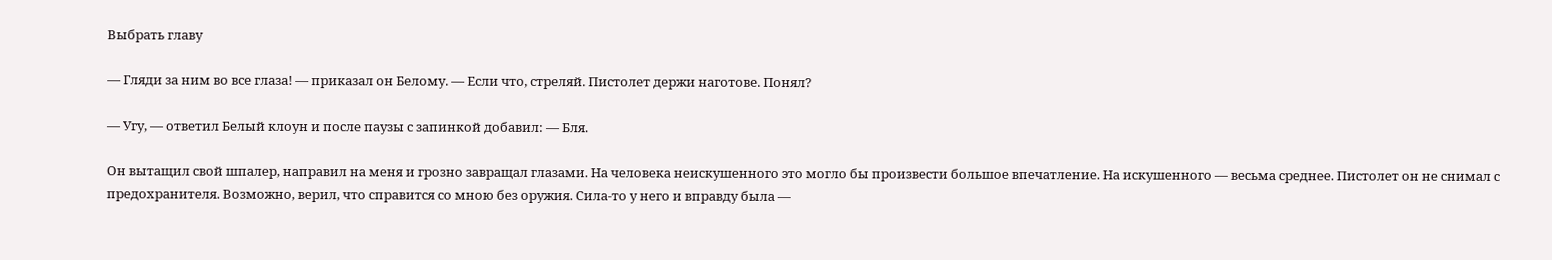Выбрать главу

— Гляди за ним во все глаза! — приказал он Белому. — Если что, стреляй. Пистолет держи наготове. Понял?

— Угу, — ответил Белый клоун и после паузы с запинкой добавил: — Бля.

Он вытащил свой шпалер, направил на меня и грозно завращал глазами. На человека неискушенного это могло бы произвести большое впечатление. На искушенного — весьма среднее. Пистолет он не снимал с предохранителя. Возможно, верил, что справится со мною без оружия. Сила-то у него и вправду была —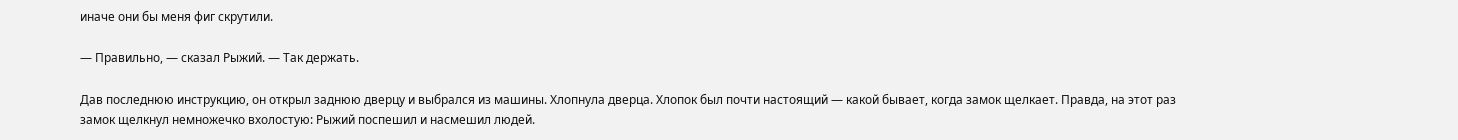иначе они бы меня фиг скрутили.

— Правильно, — сказал Рыжий. — Так держать.

Дав последнюю инструкцию, он открыл заднюю дверцу и выбрался из машины. Хлопнула дверца. Хлопок был почти настоящий — какой бывает, когда замок щелкает. Правда, на этот раз замок щелкнул немножечко вхолостую: Рыжий поспешил и насмешил людей.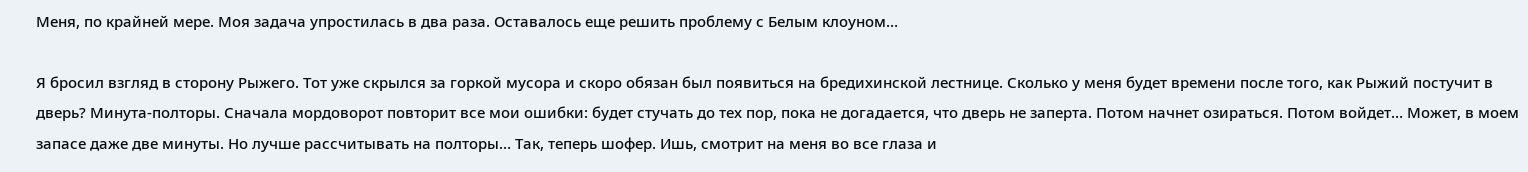Меня, по крайней мере. Моя задача упростилась в два раза. Оставалось еще решить проблему с Белым клоуном…

Я бросил взгляд в сторону Рыжего. Тот уже скрылся за горкой мусора и скоро обязан был появиться на бредихинской лестнице. Сколько у меня будет времени после того, как Рыжий постучит в дверь? Минута-полторы. Сначала мордоворот повторит все мои ошибки: будет стучать до тех пор, пока не догадается, что дверь не заперта. Потом начнет озираться. Потом войдет… Может, в моем запасе даже две минуты. Но лучше рассчитывать на полторы… Так, теперь шофер. Ишь, смотрит на меня во все глаза и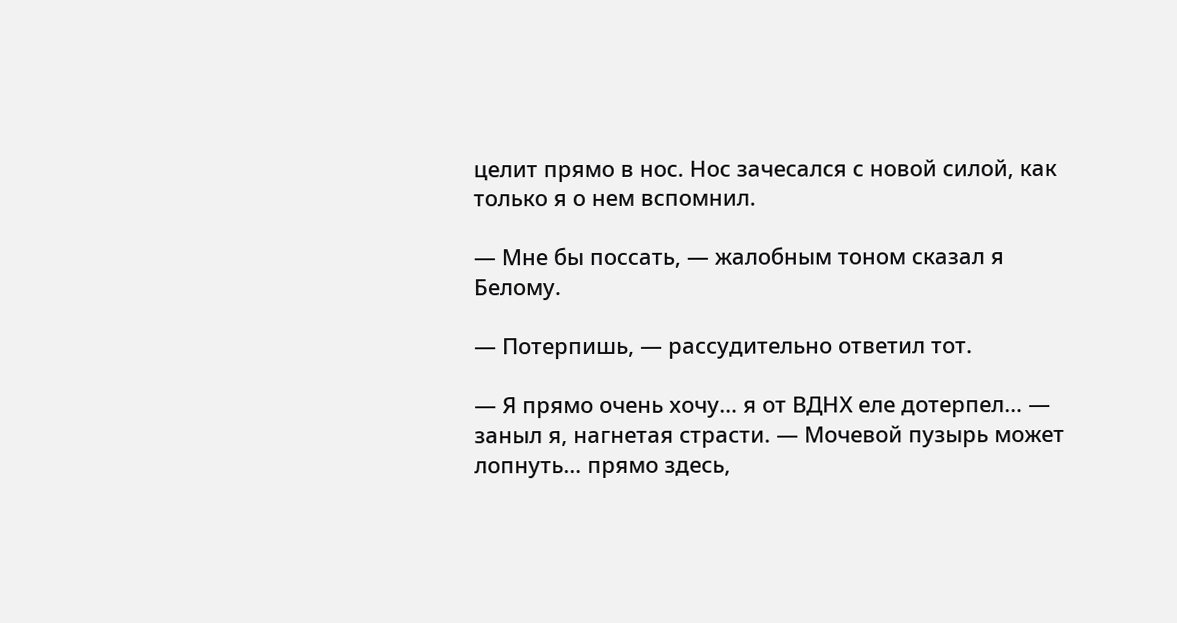целит прямо в нос. Нос зачесался с новой силой, как только я о нем вспомнил.

— Мне бы поссать, — жалобным тоном сказал я Белому.

— Потерпишь, — рассудительно ответил тот.

— Я прямо очень хочу… я от ВДНХ еле дотерпел… — заныл я, нагнетая страсти. — Мочевой пузырь может лопнуть… прямо здесь,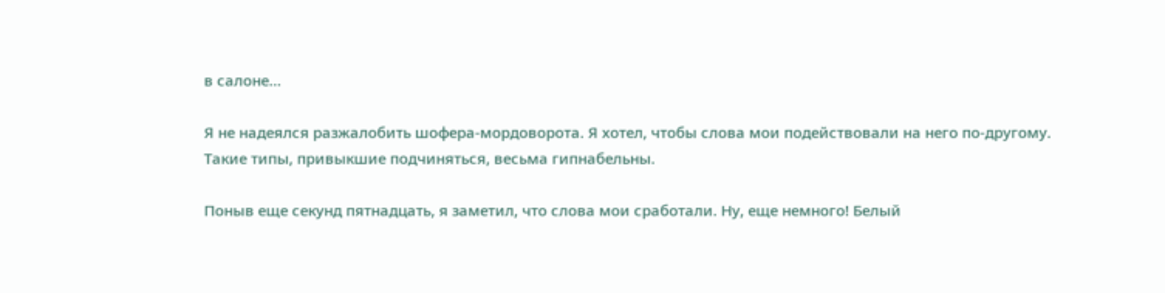в салоне…

Я не надеялся разжалобить шофера-мордоворота. Я хотел, чтобы слова мои подействовали на него по-другому. Такие типы, привыкшие подчиняться, весьма гипнабельны.

Поныв еще секунд пятнадцать, я заметил, что слова мои сработали. Ну, еще немного! Белый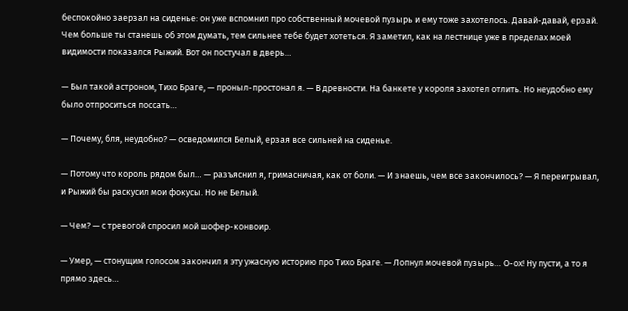беспокойно заерзал на сиденье: он уже вспомнил про собственный мочевой пузырь и ему тоже захотелось. Давай-давай, ерзай. Чем больше ты станешь об этом думать, тем сильнее тебе будет хотеться. Я заметил, как на лестнице уже в пределах моей видимости показался Рыжий. Вот он постучал в дверь…

— Был такой астроном, Тихо Браге, — проныл-простонал я. — В древности. На банкете у короля захотел отлить. Но неудобно ему было отпроситься поссать…

— Почему, бля, неудобно? — осведомился Белый, ерзая все сильней на сиденье.

— Потому что король рядом был… — разъяснил я, гримасничая, как от боли. — И знаешь, чем все закончилось? — Я переигрывал, и Рыжий бы раскусил мои фокусы. Но не Белый.

— Чем? — с тревогой спросил мой шофер-конвоир.

— Умер, — стонущим голосом закончил я эту ужасную историю про Тихо Браге. — Лопнул мочевой пузырь… О-ох! Ну пусти, а то я прямо здесь…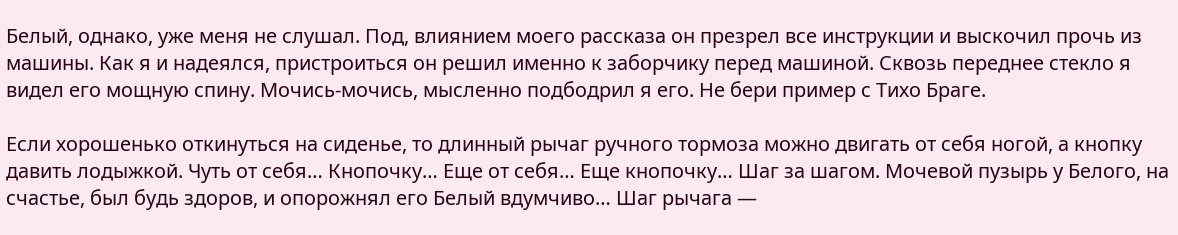Белый, однако, уже меня не слушал. Под, влиянием моего рассказа он презрел все инструкции и выскочил прочь из машины. Как я и надеялся, пристроиться он решил именно к заборчику перед машиной. Сквозь переднее стекло я видел его мощную спину. Мочись-мочись, мысленно подбодрил я его. Не бери пример с Тихо Браге.

Если хорошенько откинуться на сиденье, то длинный рычаг ручного тормоза можно двигать от себя ногой, а кнопку давить лодыжкой. Чуть от себя… Кнопочку… Еще от себя… Еще кнопочку… Шаг за шагом. Мочевой пузырь у Белого, на счастье, был будь здоров, и опорожнял его Белый вдумчиво… Шаг рычага —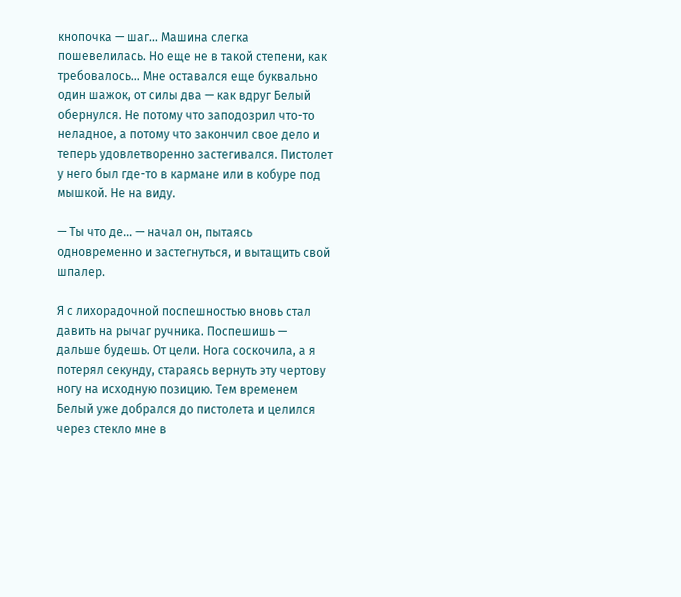кнопочка — шаг… Машина слегка пошевелилась. Но еще не в такой степени, как требовалось… Мне оставался еще буквально один шажок, от силы два — как вдруг Белый обернулся. Не потому что заподозрил что-то неладное, а потому что закончил свое дело и теперь удовлетворенно застегивался. Пистолет у него был где-то в кармане или в кобуре под мышкой. Не на виду.

— Ты что де… — начал он, пытаясь одновременно и застегнуться, и вытащить свой шпалер.

Я с лихорадочной поспешностью вновь стал давить на рычаг ручника. Поспешишь — дальше будешь. От цели. Нога соскочила, а я потерял секунду, стараясь вернуть эту чертову ногу на исходную позицию. Тем временем Белый уже добрался до пистолета и целился через стекло мне в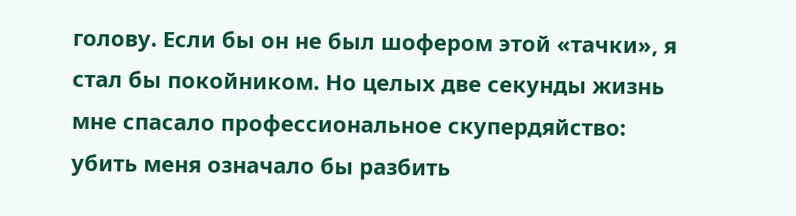голову. Если бы он не был шофером этой «тачки», я стал бы покойником. Но целых две секунды жизнь мне спасало профессиональное скупердяйство: убить меня означало бы разбить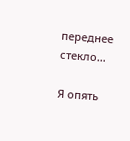переднее стекло…

Я опять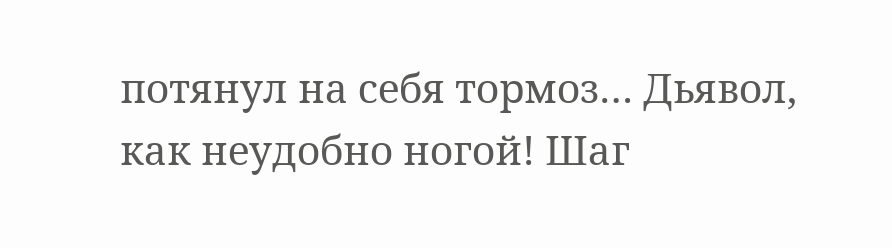потянул на себя тормоз… Дьявол, как неудобно ногой! Шаг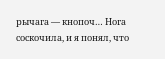рычага — кнопоч… Нога соскочила, и я понял, что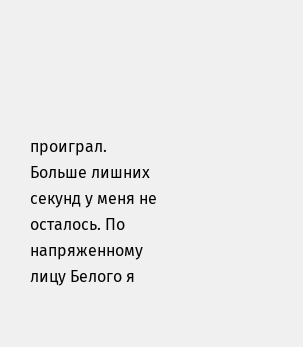проиграл. Больше лишних секунд у меня не осталось. По напряженному лицу Белого я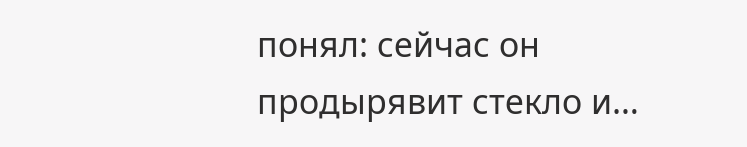понял: сейчас он продырявит стекло и…